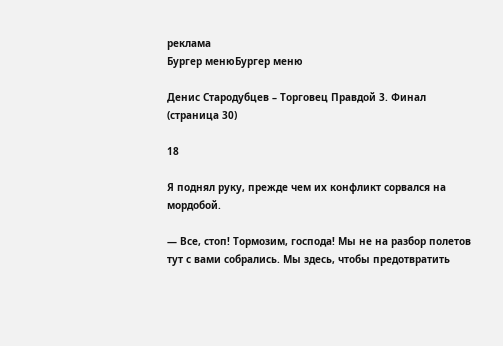реклама
Бургер менюБургер меню

Денис Стародубцев – Торговец Правдой 3. Финал (страница 30)

18

Я поднял руку, прежде чем их конфликт сорвался на мордобой.

— Все, стоп! Тормозим, господа! Мы не на разбор полетов тут с вами собрались. Мы здесь, чтобы предотвратить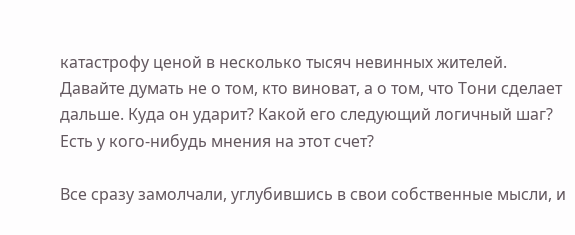катастрофу ценой в несколько тысяч невинных жителей. Давайте думать не о том, кто виноват, а о том, что Тони сделает дальше. Куда он ударит? Какой его следующий логичный шаг? Есть у кого-нибудь мнения на этот счет?

Все сразу замолчали, углубившись в свои собственные мысли, и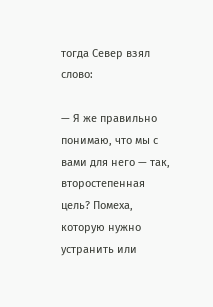тогда Север взял слово:

— Я же правильно понимаю, что мы с вами для него — так, второстепенная цель? Помеха, которую нужно устранить или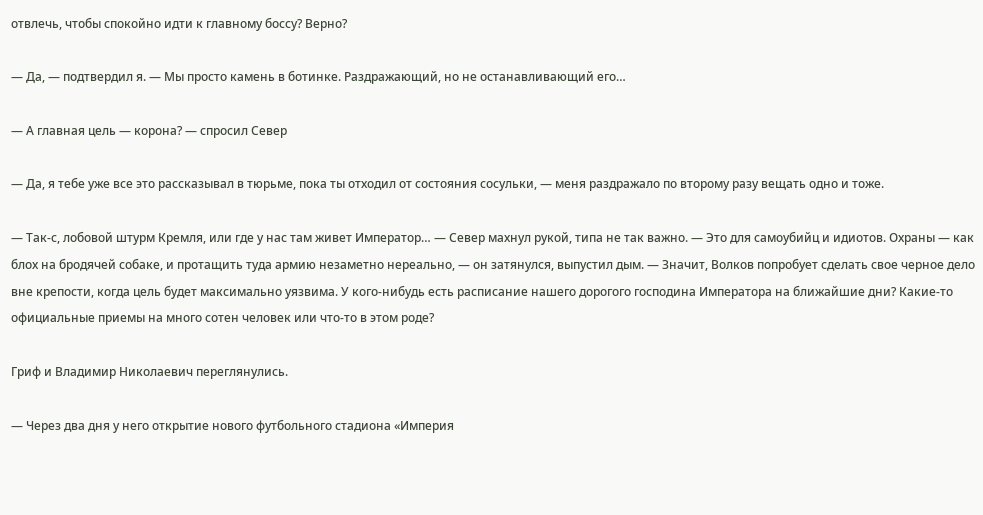отвлечь, чтобы спокойно идти к главному боссу? Верно?

— Да, — подтвердил я. — Мы просто камень в ботинке. Раздражающий, но не останавливающий его…

— А главная цель — корона? — спросил Север

— Да, я тебе уже все это рассказывал в тюрьме, пока ты отходил от состояния сосульки, — меня раздражало по второму разу вещать одно и тоже.

— Так-с, лобовой штурм Кремля, или где у нас там живет Император… — Север махнул рукой, типа не так важно. — Это для самоубийц и идиотов. Охраны — как блох на бродячей собаке, и протащить туда армию незаметно нереально, — он затянулся, выпустил дым. — Значит, Волков попробует сделать свое черное дело вне крепости, когда цель будет максимально уязвима. У кого-нибудь есть расписание нашего дорогого господина Императора на ближайшие дни? Какие-то официальные приемы на много сотен человек или что-то в этом роде?

Гриф и Владимир Николаевич переглянулись.

— Через два дня у него открытие нового футбольного стадиона «Империя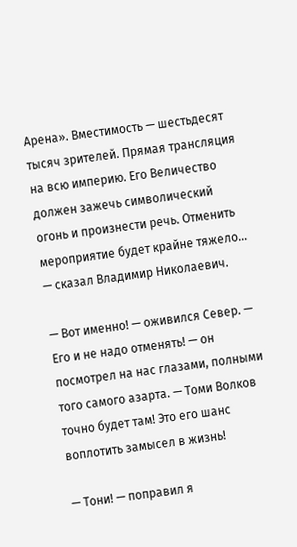Арена». Вместимость — шестьдесят тысяч зрителей. Прямая трансляция на всю империю. Его Величество должен зажечь символический огонь и произнести речь. Отменить мероприятие будет крайне тяжело… — сказал Владимир Николаевич.

— Вот именно! — оживился Север. — Его и не надо отменять! — он посмотрел на нас глазами, полными того самого азарта. — Томи Волков точно будет там! Это его шанс воплотить замысел в жизнь!

— Тони! — поправил я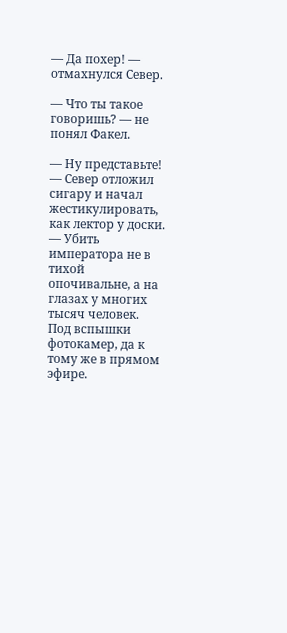— Да похер! — отмахнулся Север.

— Что ты такое говоришь? — не понял Факел.

— Ну представьте! — Север отложил сигару и начал жестикулировать, как лектор у доски. — Убить императора не в тихой опочивальне, а на глазах у многих тысяч человек. Под вспышки фотокамер, да к тому же в прямом эфире.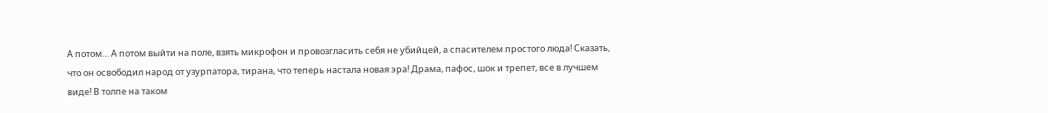А потом… А потом выйти на поле, взять микрофон и провозгласить себя не убийцей, а спасителем простого люда! Сказать, что он освободил народ от узурпатора, тирана, что теперь настала новая эра! Драма, пафос, шок и трепет, все в лучшем виде! В толпе на таком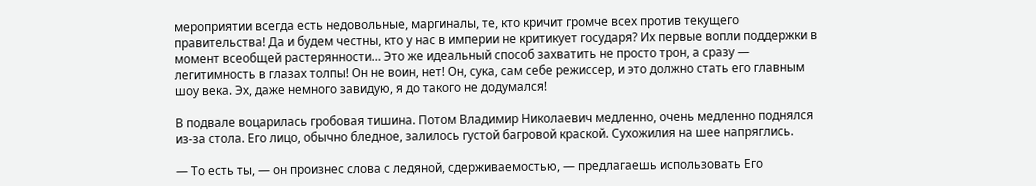мероприятии всегда есть недовольные, маргиналы, те, кто кричит громче всех против текущего правительства! Да и будем честны, кто у нас в империи не критикует государя? Их первые вопли поддержки в момент всеобщей растерянности… Это же идеальный способ захватить не просто трон, а сразу — легитимность в глазах толпы! Он не воин, нет! Он, сука, сам себе режиссер, и это должно стать его главным шоу века. Эх, даже немного завидую, я до такого не додумался!

В подвале воцарилась гробовая тишина. Потом Владимир Николаевич медленно, очень медленно поднялся из-за стола. Его лицо, обычно бледное, залилось густой багровой краской. Сухожилия на шее напряглись.

— То есть ты, — он произнес слова с ледяной, сдерживаемостью, — предлагаешь использовать Его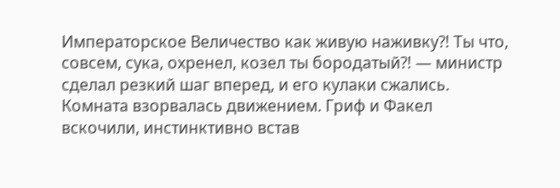Императорское Величество как живую наживку⁈ Ты что, совсем, сука, охренел, козел ты бородатый⁈ — министр сделал резкий шаг вперед, и его кулаки сжались. Комната взорвалась движением. Гриф и Факел вскочили, инстинктивно встав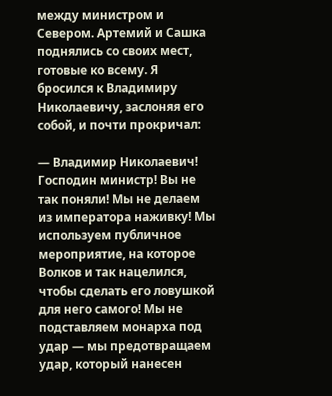между министром и Севером. Артемий и Сашка поднялись со своих мест, готовые ко всему. Я бросился к Владимиру Николаевичу, заслоняя его собой, и почти прокричал:

— Владимир Николаевич! Господин министр! Вы не так поняли! Мы не делаем из императора наживку! Мы используем публичное мероприятие, на которое Волков и так нацелился, чтобы сделать его ловушкой для него самого! Мы не подставляем монарха под удар — мы предотвращаем удар, который нанесен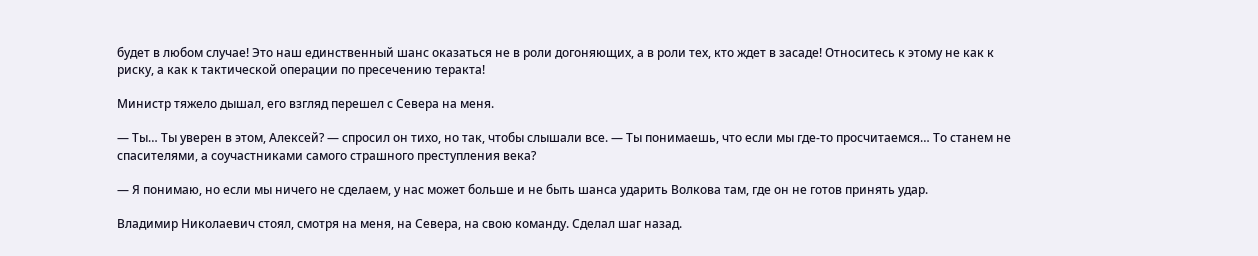будет в любом случае! Это наш единственный шанс оказаться не в роли догоняющих, а в роли тех, кто ждет в засаде! Относитесь к этому не как к риску, а как к тактической операции по пресечению теракта!

Министр тяжело дышал, его взгляд перешел с Севера на меня.

— Ты… Ты уверен в этом, Алексей? — спросил он тихо, но так, чтобы слышали все. — Ты понимаешь, что если мы где-то просчитаемся… То станем не спасителями, а соучастниками самого страшного преступления века?

— Я понимаю, но если мы ничего не сделаем, у нас может больше и не быть шанса ударить Волкова там, где он не готов принять удар.

Владимир Николаевич стоял, смотря на меня, на Севера, на свою команду. Сделал шаг назад.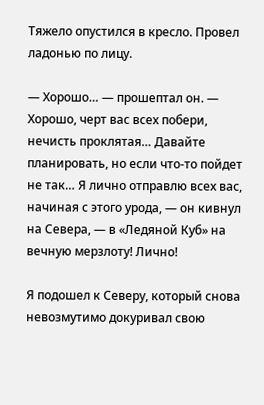Тяжело опустился в кресло. Провел ладонью по лицу.

— Хорошо… — прошептал он. — Хорошо, черт вас всех побери, нечисть проклятая… Давайте планировать, но если что-то пойдет не так… Я лично отправлю всех вас, начиная с этого урода, — он кивнул на Севера, — в «Ледяной Куб» на вечную мерзлоту! Лично!

Я подошел к Северу, который снова невозмутимо докуривал свою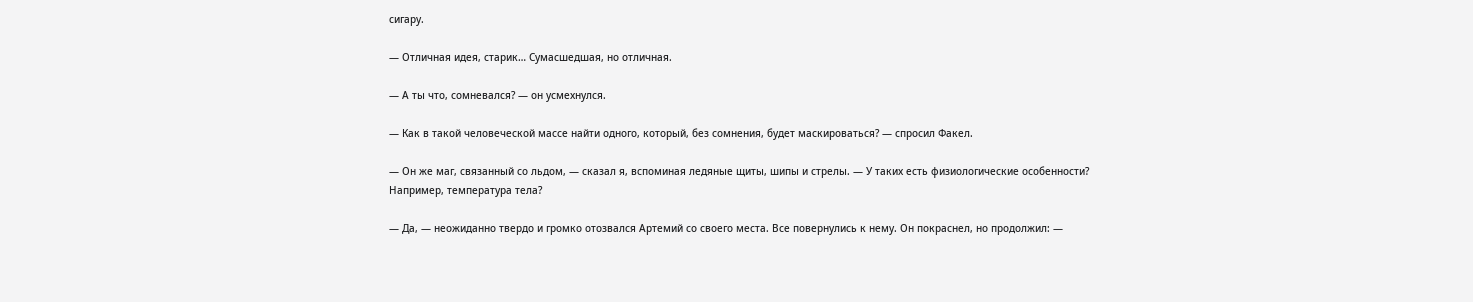сигару.

— Отличная идея, старик… Сумасшедшая, но отличная.

— А ты что, сомневался? — он усмехнулся.

— Как в такой человеческой массе найти одного, который, без сомнения, будет маскироваться? — спросил Факел.

— Он же маг, связанный со льдом, — сказал я, вспоминая ледяные щиты, шипы и стрелы. — У таких есть физиологические особенности? Например, температура тела?

— Да, — неожиданно твердо и громко отозвался Артемий со своего места. Все повернулись к нему. Он покраснел, но продолжил: —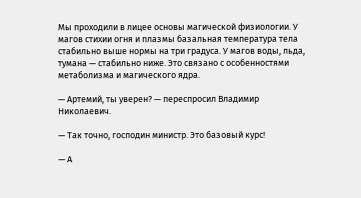Мы проходили в лицее основы магической физиологии. У магов стихии огня и плазмы базальная температура тела стабильно выше нормы на три градуса. У магов воды, льда, тумана — стабильно ниже. Это связано с особенностями метаболизма и магического ядра.

— Артемий, ты уверен? — переспросил Владимир Николаевич.

— Так точно, господин министр. Это базовый курс!

— А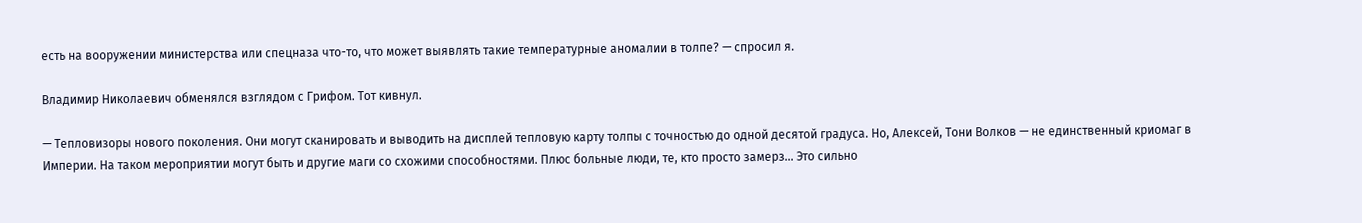есть на вооружении министерства или спецназа что-то, что может выявлять такие температурные аномалии в толпе? — спросил я.

Владимир Николаевич обменялся взглядом с Грифом. Тот кивнул.

— Тепловизоры нового поколения. Они могут сканировать и выводить на дисплей тепловую карту толпы с точностью до одной десятой градуса. Но, Алексей, Тони Волков — не единственный криомаг в Империи. На таком мероприятии могут быть и другие маги со схожими способностями. Плюс больные люди, те, кто просто замерз… Это сильно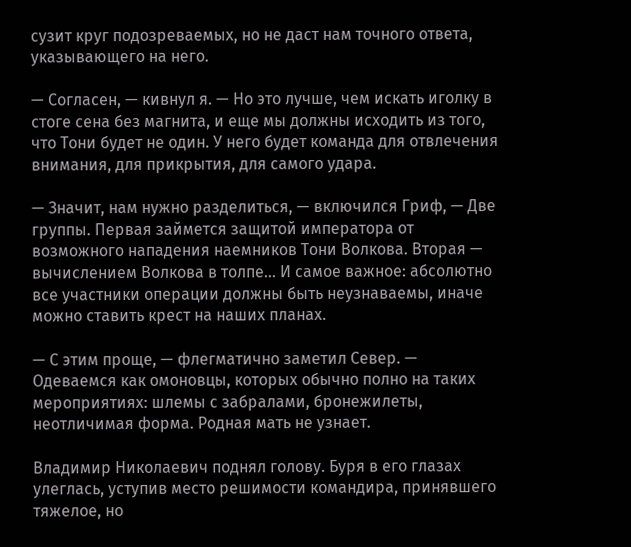сузит круг подозреваемых, но не даст нам точного ответа, указывающего на него.

— Согласен, — кивнул я. — Но это лучше, чем искать иголку в стоге сена без магнита, и еще мы должны исходить из того, что Тони будет не один. У него будет команда для отвлечения внимания, для прикрытия, для самого удара.

— Значит, нам нужно разделиться, — включился Гриф, — Две группы. Первая займется защитой императора от возможного нападения наемников Тони Волкова. Вторая — вычислением Волкова в толпе… И самое важное: абсолютно все участники операции должны быть неузнаваемы, иначе можно ставить крест на наших планах.

— С этим проще, — флегматично заметил Север. — Одеваемся как омоновцы, которых обычно полно на таких мероприятиях: шлемы с забралами, бронежилеты, неотличимая форма. Родная мать не узнает.

Владимир Николаевич поднял голову. Буря в его глазах улеглась, уступив место решимости командира, принявшего тяжелое, но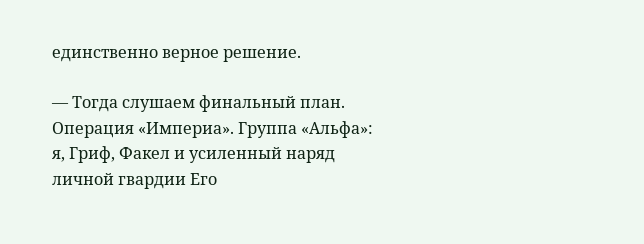единственно верное решение.

— Тогда слушаем финальный план. Операция «Империа». Группа «Альфа»: я, Гриф, Факел и усиленный наряд личной гвардии Его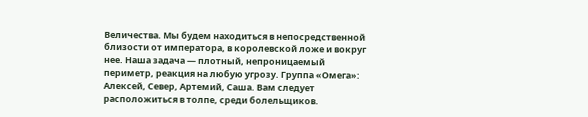Величества. Мы будем находиться в непосредственной близости от императора, в королевской ложе и вокруг нее. Наша задача — плотный, непроницаемый периметр, реакция на любую угрозу. Группа «Омега»: Алексей, Север, Артемий, Саша. Вам следует расположиться в толпе, среди болельщиков.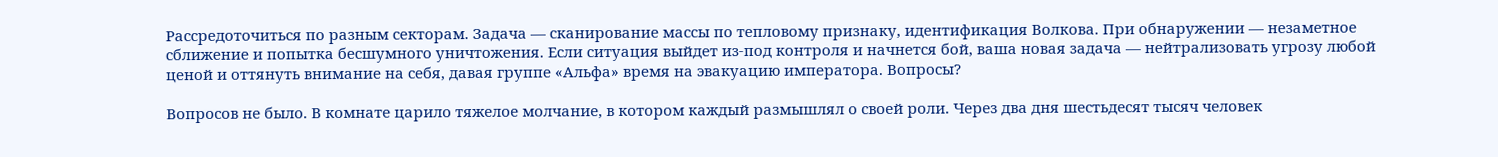Рассредоточиться по разным секторам. Задача — сканирование массы по тепловому признаку, идентификация Волкова. При обнаружении — незаметное сближение и попытка бесшумного уничтожения. Если ситуация выйдет из-под контроля и начнется бой, ваша новая задача — нейтрализовать угрозу любой ценой и оттянуть внимание на себя, давая группе «Альфа» время на эвакуацию императора. Вопросы?

Вопросов не было. В комнате царило тяжелое молчание, в котором каждый размышлял о своей роли. Через два дня шестьдесят тысяч человек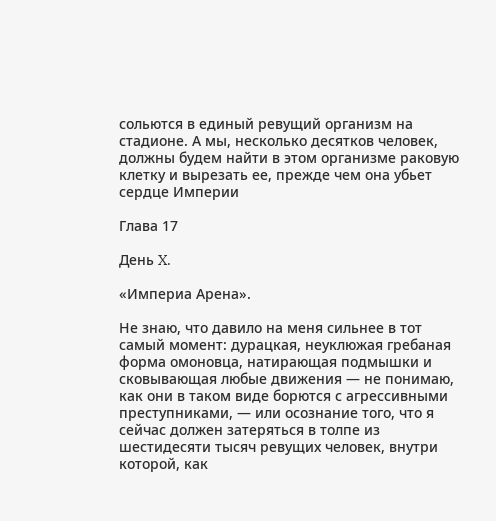сольются в единый ревущий организм на стадионе. А мы, несколько десятков человек, должны будем найти в этом организме раковую клетку и вырезать ее, прежде чем она убьет сердце Империи

Глава 17

День X.

«Империа Арена».

Не знаю, что давило на меня сильнее в тот самый момент: дурацкая, неуклюжая гребаная форма омоновца, натирающая подмышки и сковывающая любые движения — не понимаю, как они в таком виде борются с агрессивными преступниками, — или осознание того, что я сейчас должен затеряться в толпе из шестидесяти тысяч ревущих человек, внутри которой, как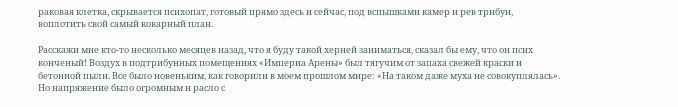раковая клетка, скрывается психопат, готовый прямо здесь и сейчас, под вспышками камер и рев трибун, воплотить свой самый коварный план.

Расскажи мне кто-то несколько месяцев назад, что я буду такой херней заниматься, сказал бы ему, что он псих конченый! Воздух в подтрибунных помещениях «Империа Арены» был тягучим от запаха свежей краски и бетонной пыли. Все было новеньким, как говорили в моем прошлом мире: «На таком даже муха не совокуплялась». Но напряжение было огромным и расло с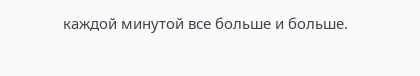каждой минутой все больше и больше.